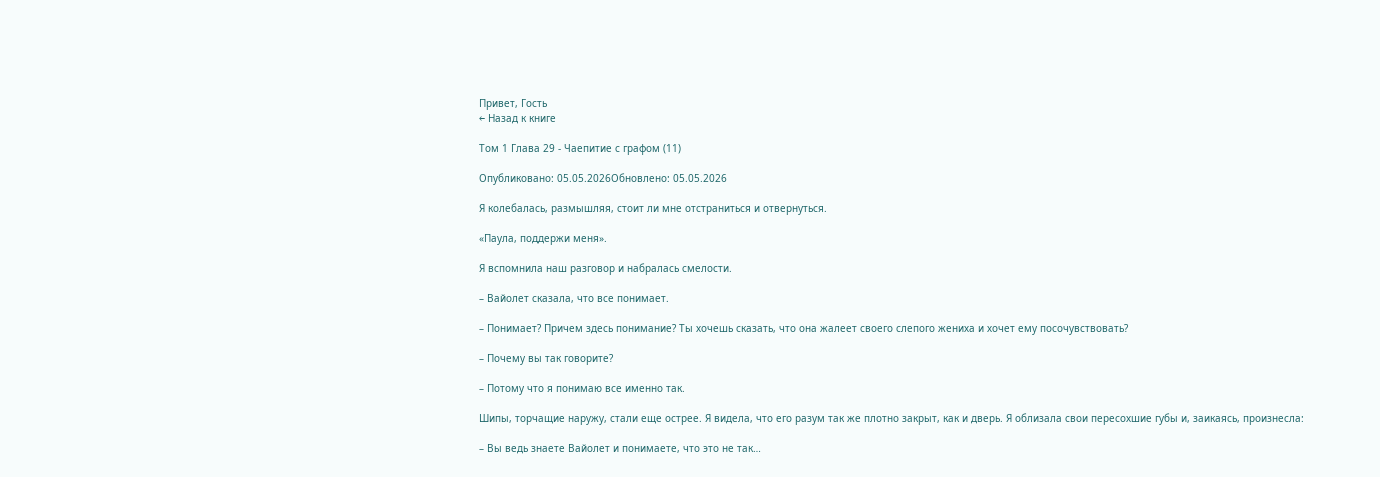Привет, Гость
← Назад к книге

Том 1 Глава 29 - Чаепитие с графом (11)

Опубликовано: 05.05.2026Обновлено: 05.05.2026

Я колебалась, размышляя, стоит ли мне отстраниться и отвернуться.

«Паула, поддержи меня».

Я вспомнила наш разговор и набралась смелости.

– Вайолет сказала, что все понимает.

– Понимает? Причем здесь понимание? Ты хочешь сказать, что она жалеет своего слепого жениха и хочет ему посочувствовать?

– Почему вы так говорите?

– Потому что я понимаю все именно так.

Шипы, торчащие наружу, стали еще острее. Я видела, что его разум так же плотно закрыт, как и дверь. Я облизала свои пересохшие губы и, заикаясь, произнесла:

– Вы ведь знаете Вайолет и понимаете, что это не так…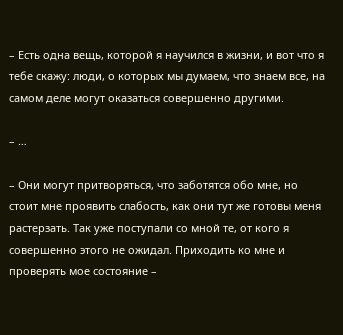– Есть одна вещь, которой я научился в жизни, и вот что я тебе скажу: люди, о которых мы думаем, что знаем все, на самом деле могут оказаться совершенно другими.

– …

– Они могут притворяться, что заботятся обо мне, но стоит мне проявить слабость, как они тут же готовы меня растерзать. Так уже поступали со мной те, от кого я совершенно этого не ожидал. Приходить ко мне и проверять мое состояние –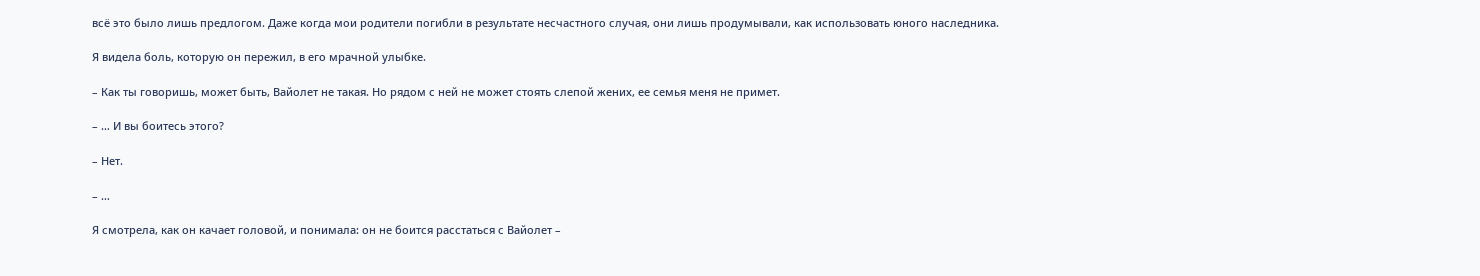всё это было лишь предлогом. Даже когда мои родители погибли в результате несчастного случая, они лишь продумывали, как использовать юного наследника.

Я видела боль, которую он пережил, в его мрачной улыбке.

– Как ты говоришь, может быть, Вайолет не такая. Но рядом с ней не может стоять слепой жених, ее семья меня не примет.

– … И вы боитесь этого?

– Нет.

– …

Я смотрела, как он качает головой, и понимала: он не боится расстаться с Вайолет –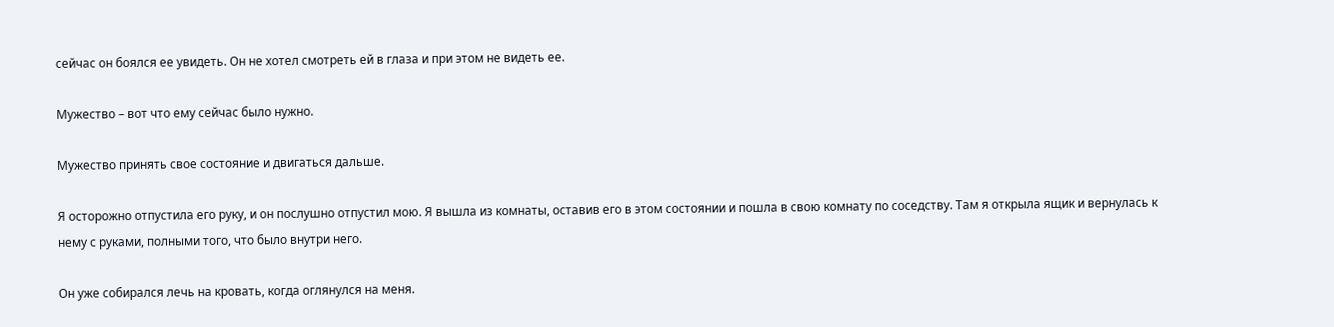сейчас он боялся ее увидеть. Он не хотел смотреть ей в глаза и при этом не видеть ее.

Мужество – вот что ему сейчас было нужно.

Мужество принять свое состояние и двигаться дальше.

Я осторожно отпустила его руку, и он послушно отпустил мою. Я вышла из комнаты, оставив его в этом состоянии и пошла в свою комнату по соседству. Там я открыла ящик и вернулась к нему с руками, полными того, что было внутри него.

Он уже собирался лечь на кровать, когда оглянулся на меня.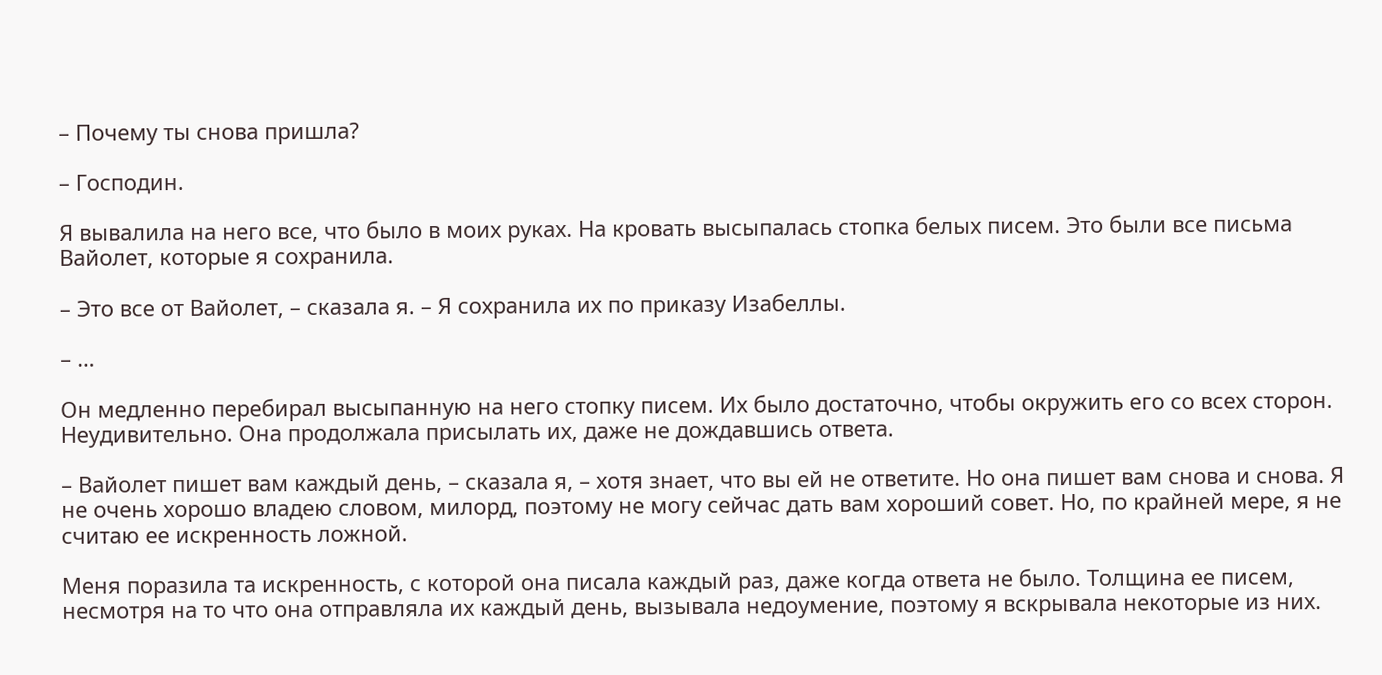– Почему ты снова пришла?

– Господин.

Я вывалила на него все, что было в моих руках. На кровать высыпалась стопка белых писем. Это были все письма Вайолет, которые я сохранила.

– Это все от Вайолет, – сказала я. – Я сохранила их по приказу Изабеллы.

– …

Он медленно перебирал высыпанную на него стопку писем. Их было достаточно, чтобы окружить его со всех сторон. Неудивительно. Она продолжала присылать их, даже не дождавшись ответа.

– Вайолет пишет вам каждый день, – сказала я, – хотя знает, что вы ей не ответите. Но она пишет вам снова и снова. Я не очень хорошо владею словом, милорд, поэтому не могу сейчас дать вам хороший совет. Но, по крайней мере, я не считаю ее искренность ложной.

Меня поразила та искренность, с которой она писала каждый раз, даже когда ответа не было. Толщина ее писем, несмотря на то что она отправляла их каждый день, вызывала недоумение, поэтому я вскрывала некоторые из них.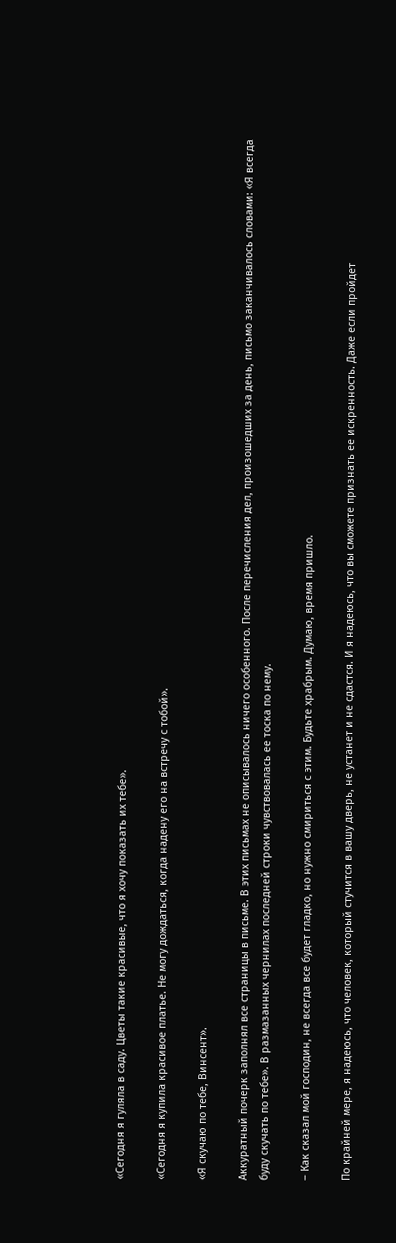«Сегодня я гуляла в саду. Цветы такие красивые, что я хочу показать их тебе».

«Сегодня я купила красивое платье. Не могу дождаться, когда надену его на встречу с тобой».

«Я скучаю по тебе, Винсент».

Аккуратный почерк заполнял все страницы в письме. В этих письмах не описывалось ничего особенного. После перечисления дел, произошедших за день, письмо заканчивалось словами: «Я всегда буду скучать по тебе». В размазанных чернилах последней строки чувствовалась ее тоска по нему.

– Как сказал мой господин, не всегда все будет гладко, но нужно смириться с этим. Будьте храбрым. Думаю, время пришло.

По крайней мере, я надеюсь, что человек, который стучится в вашу дверь, не устанет и не сдастся. И я надеюсь, что вы сможете признать ее искренность. Даже если пройдет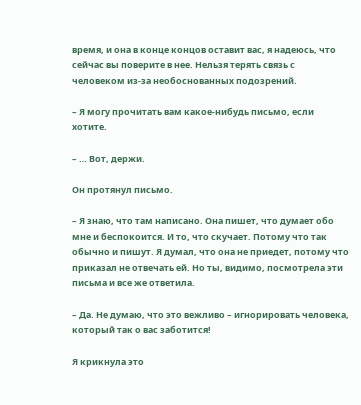время, и она в конце концов оставит вас, я надеюсь, что сейчас вы поверите в нее. Нельзя терять связь с человеком из-за необоснованных подозрений.

– Я могу прочитать вам какое-нибудь письмо, если хотите.

– … Вот, держи.

Он протянул письмо.

– Я знаю, что там написано. Она пишет, что думает обо мне и беспокоится. И то, что скучает. Потому что так обычно и пишут. Я думал, что она не приедет, потому что приказал не отвечать ей. Но ты, видимо, посмотрела эти письма и все же ответила.

– Да. Не думаю, что это вежливо – игнорировать человека, который так о вас заботится!

Я крикнула это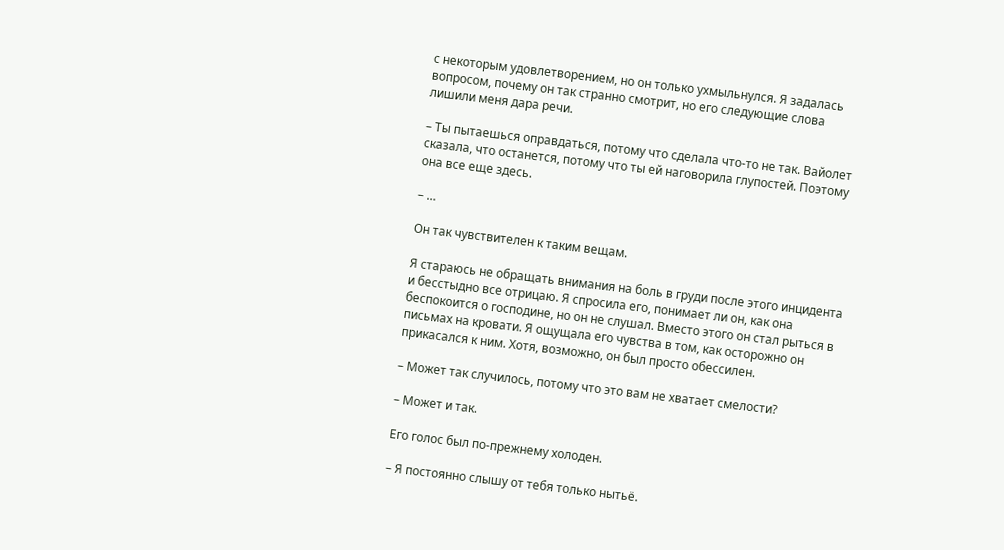с некоторым удовлетворением, но он только ухмыльнулся. Я задалась вопросом, почему он так странно смотрит, но его следующие слова лишили меня дара речи.

– Ты пытаешься оправдаться, потому что сделала что-то не так. Вайолет сказала, что останется, потому что ты ей наговорила глупостей. Поэтому она все еще здесь.

– …

Он так чувствителен к таким вещам.

Я стараюсь не обращать внимания на боль в груди после этого инцидента и бесстыдно все отрицаю. Я спросила его, понимает ли он, как она беспокоится о господине, но он не слушал. Вместо этого он стал рыться в письмах на кровати. Я ощущала его чувства в том, как осторожно он прикасался к ним. Хотя, возможно, он был просто обессилен.

– Может так случилось, потому что это вам не хватает смелости?

– Может и так.

Его голос был по-прежнему холоден.

– Я постоянно слышу от тебя только нытьё.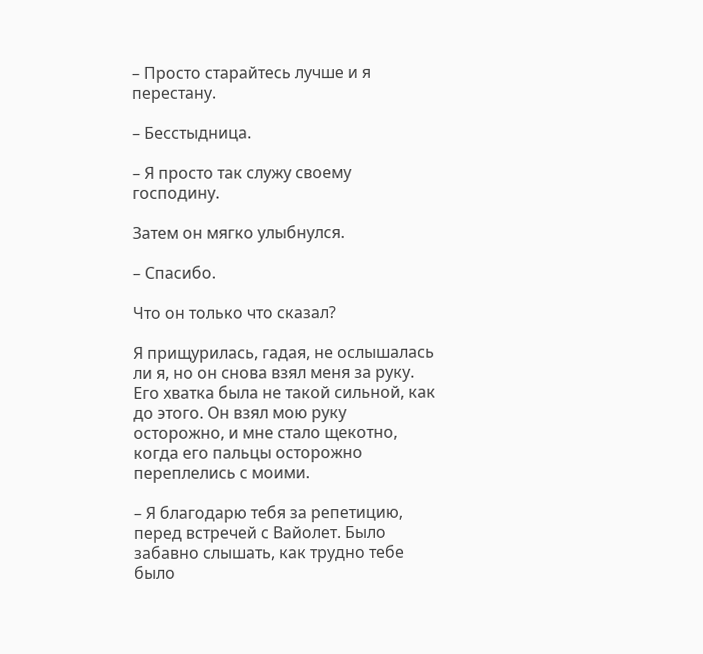– Просто старайтесь лучше и я перестану.

– Бесстыдница.

– Я просто так служу своему господину.

Затем он мягко улыбнулся.

– Спасибо.

Что он только что сказал?

Я прищурилась, гадая, не ослышалась ли я, но он снова взял меня за руку. Его хватка была не такой сильной, как до этого. Он взял мою руку осторожно, и мне стало щекотно, когда его пальцы осторожно переплелись с моими.

– Я благодарю тебя за репетицию, перед встречей с Вайолет. Было забавно слышать, как трудно тебе было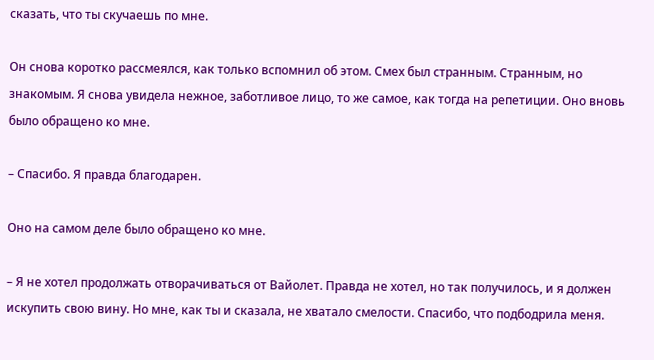сказать, что ты скучаешь по мне.

Он снова коротко рассмеялся, как только вспомнил об этом. Смех был странным. Странным, но знакомым. Я снова увидела нежное, заботливое лицо, то же самое, как тогда на репетиции. Оно вновь было обращено ко мне.

– Спасибо. Я правда благодарен.

Оно на самом деле было обращено ко мне.

– Я не хотел продолжать отворачиваться от Вайолет. Правда не хотел, но так получилось, и я должен искупить свою вину. Но мне, как ты и сказала, не хватало смелости. Спасибо, что подбодрила меня.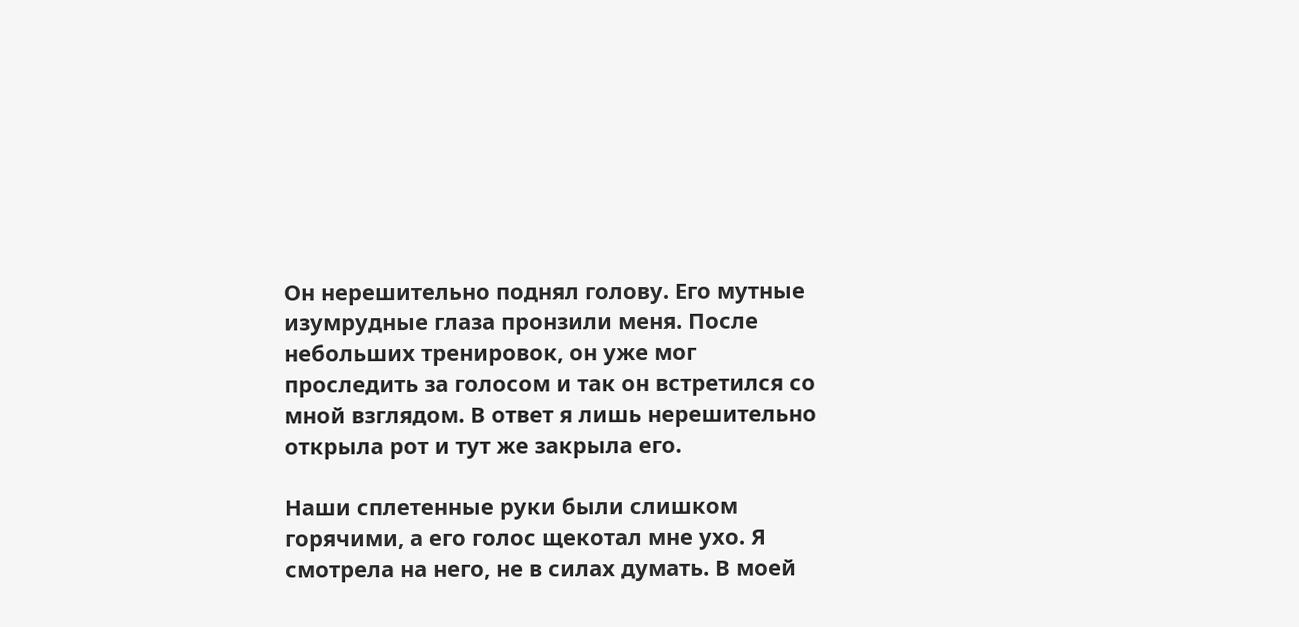Он нерешительно поднял голову. Его мутные изумрудные глаза пронзили меня. После небольших тренировок, он уже мог проследить за голосом и так он встретился со мной взглядом. В ответ я лишь нерешительно открыла рот и тут же закрыла его.

Наши сплетенные руки были слишком горячими, а его голос щекотал мне ухо. Я смотрела на него, не в силах думать. В моей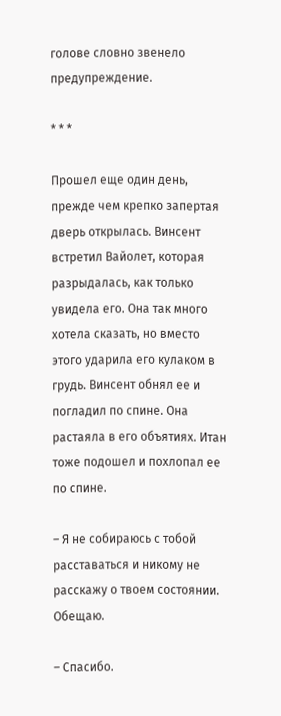голове словно звенело предупреждение.

* * *

Прошел еще один день, прежде чем крепко запертая дверь открылась. Винсент встретил Вайолет, которая разрыдалась, как только увидела его. Она так много хотела сказать, но вместо этого ударила его кулаком в грудь. Винсент обнял ее и погладил по спине. Она растаяла в его объятиях. Итан тоже подошел и похлопал ее по спине.

– Я не собираюсь с тобой расставаться и никому не расскажу о твоем состоянии. Обещаю.

– Спасибо.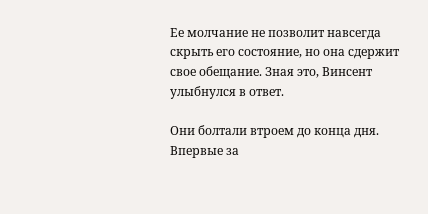Ее молчание не позволит навсегда скрыть его состояние, но она сдержит свое обещание. Зная это, Винсент улыбнулся в ответ.

Они болтали втроем до конца дня. Впервые за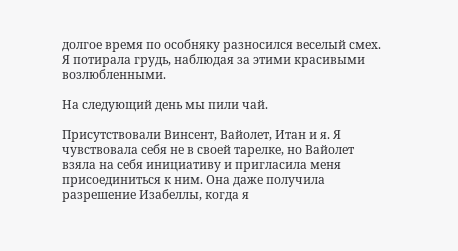долгое время по особняку разносился веселый смех. Я потирала грудь, наблюдая за этими красивыми возлюбленными.

На следующий день мы пили чай.

Присутствовали Винсент, Вайолет, Итан и я. Я чувствовала себя не в своей тарелке, но Вайолет взяла на себя инициативу и пригласила меня присоединиться к ним. Она даже получила разрешение Изабеллы, когда я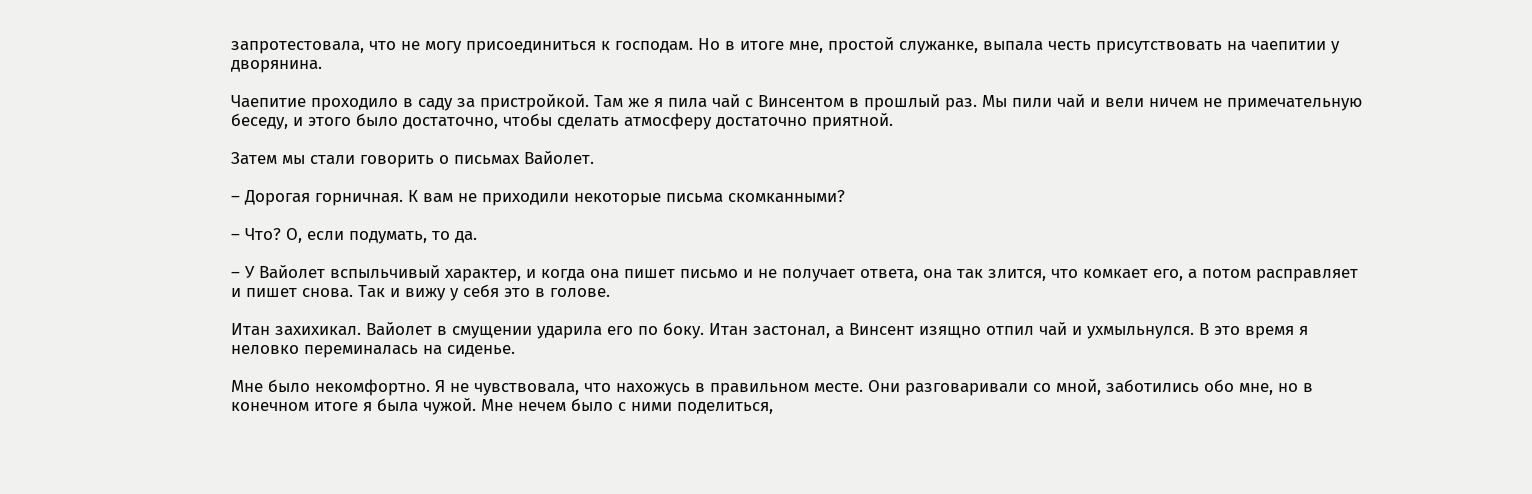запротестовала, что не могу присоединиться к господам. Но в итоге мне, простой служанке, выпала честь присутствовать на чаепитии у дворянина.

Чаепитие проходило в саду за пристройкой. Там же я пила чай с Винсентом в прошлый раз. Мы пили чай и вели ничем не примечательную беседу, и этого было достаточно, чтобы сделать атмосферу достаточно приятной.

Затем мы стали говорить о письмах Вайолет.

– Дорогая горничная. К вам не приходили некоторые письма скомканными?

– Что? О, если подумать, то да.

– У Вайолет вспыльчивый характер, и когда она пишет письмо и не получает ответа, она так злится, что комкает его, а потом расправляет и пишет снова. Так и вижу у себя это в голове.

Итан захихикал. Вайолет в смущении ударила его по боку. Итан застонал, а Винсент изящно отпил чай и ухмыльнулся. В это время я неловко переминалась на сиденье.

Мне было некомфортно. Я не чувствовала, что нахожусь в правильном месте. Они разговаривали со мной, заботились обо мне, но в конечном итоге я была чужой. Мне нечем было с ними поделиться,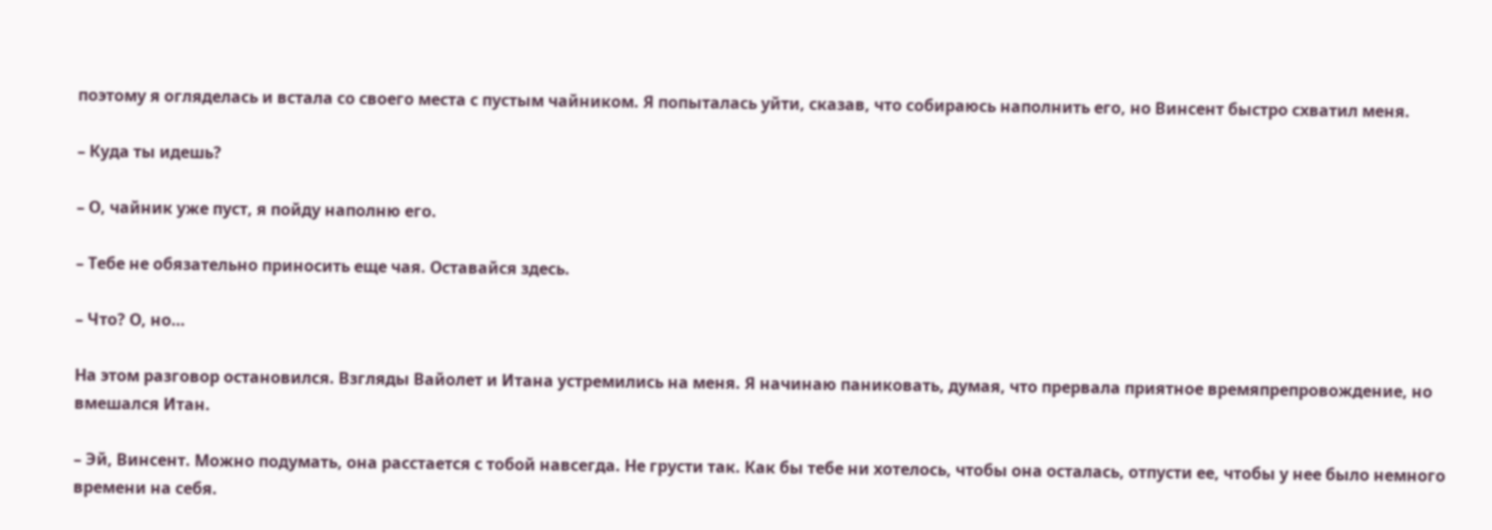поэтому я огляделась и встала со своего места с пустым чайником. Я попыталась уйти, сказав, что собираюсь наполнить его, но Винсент быстро схватил меня.

– Куда ты идешь?

– О, чайник уже пуст, я пойду наполню его.

– Тебе не обязательно приносить еще чая. Оставайся здесь.

– Что? О, но…

На этом разговор остановился. Взгляды Вайолет и Итана устремились на меня. Я начинаю паниковать, думая, что прервала приятное времяпрепровождение, но вмешался Итан.

– Эй, Винсент. Можно подумать, она расстается с тобой навсегда. Не грусти так. Как бы тебе ни хотелось, чтобы она осталась, отпусти ее, чтобы у нее было немного времени на себя.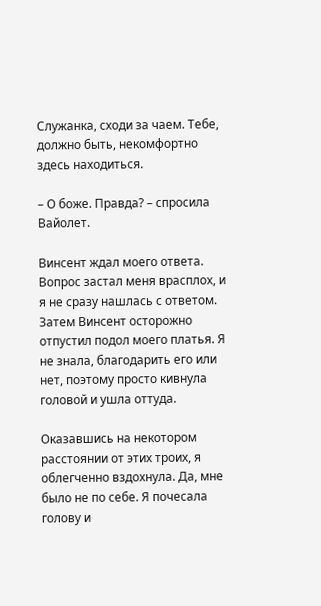Служанка, сходи за чаем. Тебе, должно быть, некомфортно здесь находиться.

– О боже. Правда? – спросила Вайолет.

Винсент ждал моего ответа. Вопрос застал меня врасплох, и я не сразу нашлась с ответом. Затем Винсент осторожно отпустил подол моего платья. Я не знала, благодарить его или нет, поэтому просто кивнула головой и ушла оттуда.

Оказавшись на некотором расстоянии от этих троих, я облегченно вздохнула. Да, мне было не по себе. Я почесала голову и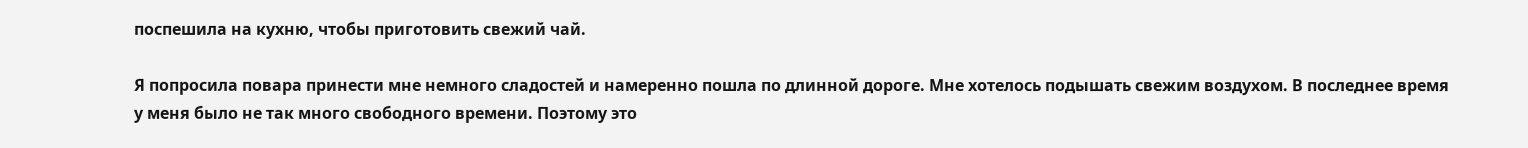поспешила на кухню, чтобы приготовить свежий чай.

Я попросила повара принести мне немного сладостей и намеренно пошла по длинной дороге. Мне хотелось подышать свежим воздухом. В последнее время у меня было не так много свободного времени. Поэтому это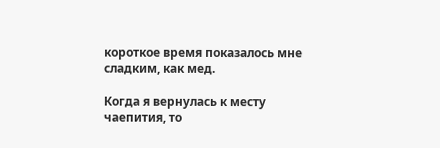короткое время показалось мне сладким, как мед.

Когда я вернулась к месту чаепития, то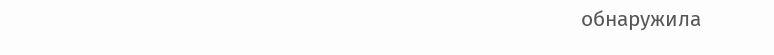обнаружила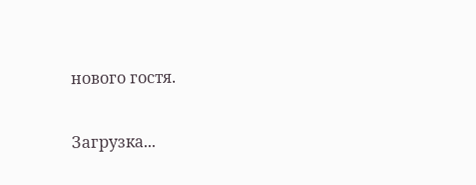нового гостя.

Загрузка...